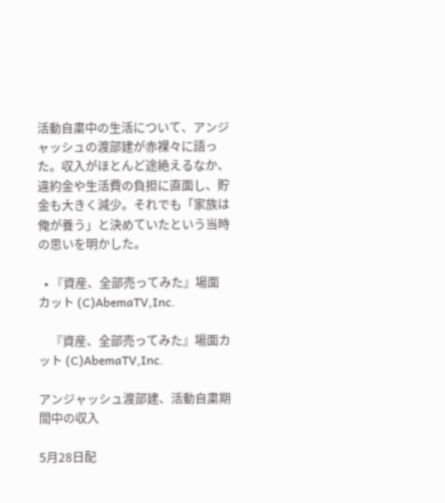活動自粛中の生活について、アンジャッシュの渡部建が赤裸々に語った。収入がほとんど途絶えるなか、違約金や生活費の負担に直面し、貯金も大きく減少。それでも「家族は俺が養う」と決めていたという当時の思いを明かした。

  • 『資産、全部売ってみた』場面カット (C)AbemaTV,Inc.

    『資産、全部売ってみた』場面カット (C)AbemaTV,Inc.

アンジャッシュ渡部建、活動自粛期間中の収入

5月28日配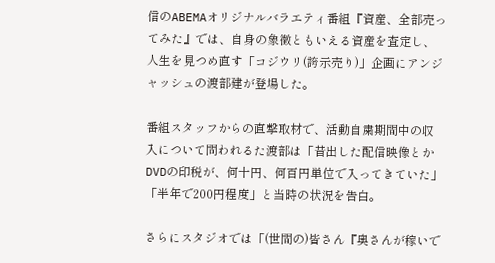信のABEMAオリジナルバラエティ番組『資産、全部売ってみた』では、自身の象徴ともいえる資産を査定し、人生を見つめ直す「コジウリ(誇示売り)」企画にアンジャッシュの渡部建が登場した。

番組スタッフからの直撃取材で、活動自粛期間中の収入について問われるた渡部は「昔出した配信映像とかDVDの印税が、何十円、何百円単位で入ってきていた」「半年で200円程度」と当時の状況を告白。

さらにスタジオでは「(世間の)皆さん『奥さんが稼いで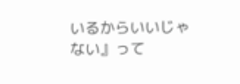いるからいいじゃない』って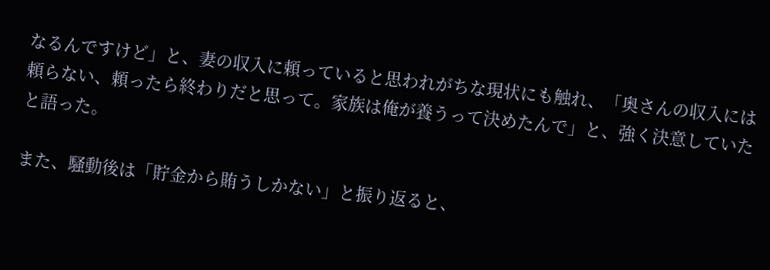なるんですけど」と、妻の収入に頼っていると思われがちな現状にも触れ、「奥さんの収入には頼らない、頼ったら終わりだと思って。家族は俺が養うって決めたんで」と、強く決意していたと語った。

また、騒動後は「貯金から賄うしかない」と振り返ると、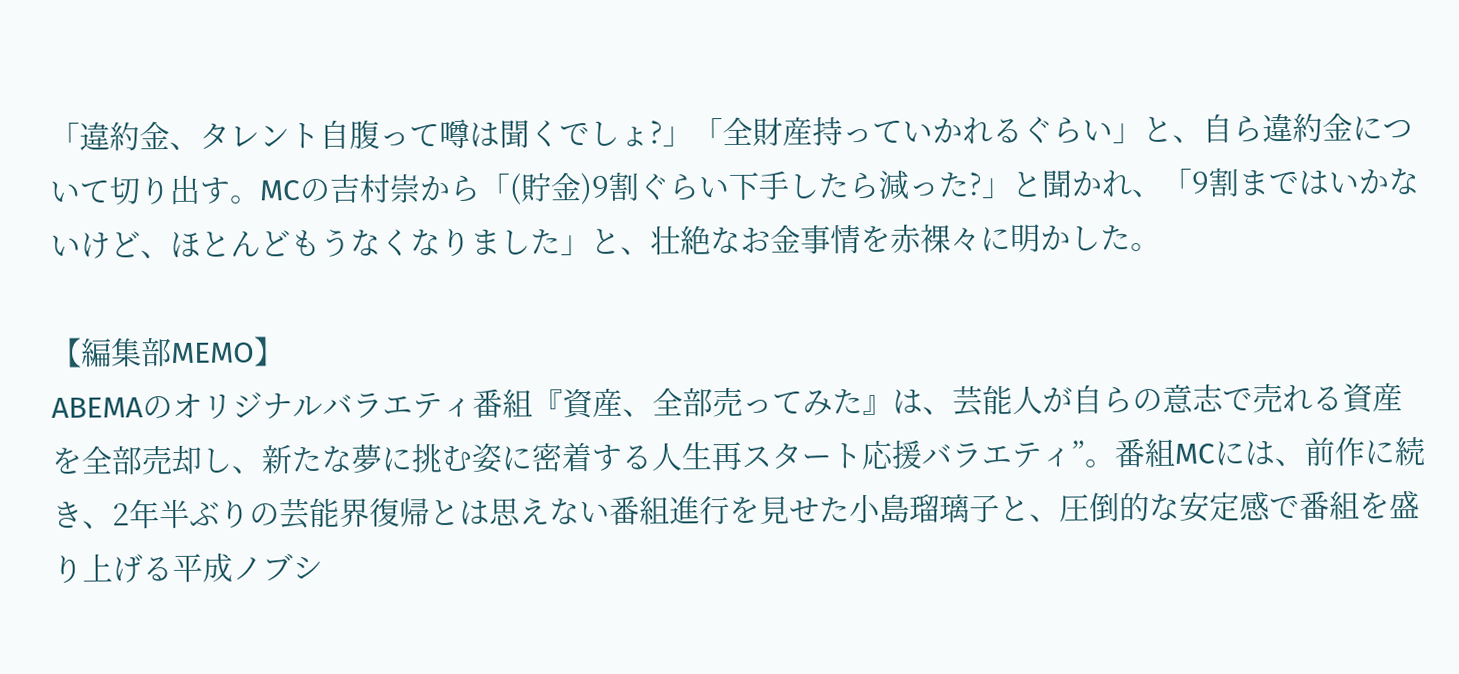「違約金、タレント自腹って噂は聞くでしょ?」「全財産持っていかれるぐらい」と、自ら違約金について切り出す。MCの吉村崇から「(貯金)9割ぐらい下手したら減った?」と聞かれ、「9割まではいかないけど、ほとんどもうなくなりました」と、壮絶なお金事情を赤裸々に明かした。

【編集部MEMO】
ABEMAのオリジナルバラエティ番組『資産、全部売ってみた』は、芸能人が自らの意志で売れる資産を全部売却し、新たな夢に挑む姿に密着する人生再スタート応援バラエティ”。番組MCには、前作に続き、2年半ぶりの芸能界復帰とは思えない番組進行を見せた小島瑠璃子と、圧倒的な安定感で番組を盛り上げる平成ノブシ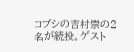コブシの吉村崇の2名が続投。ゲスト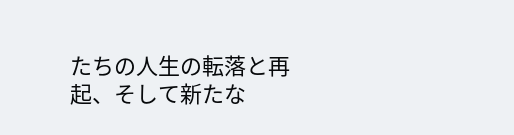たちの人生の転落と再起、そして新たな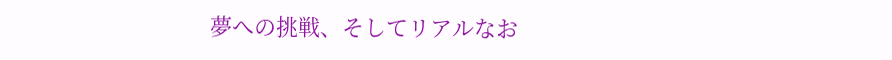夢への挑戦、そしてリアルなお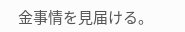金事情を見届ける。